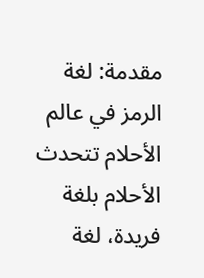مقدمة: لغة الرمز في عالم الأحلام تتحدث الأحلام بلغة فريدة، لغة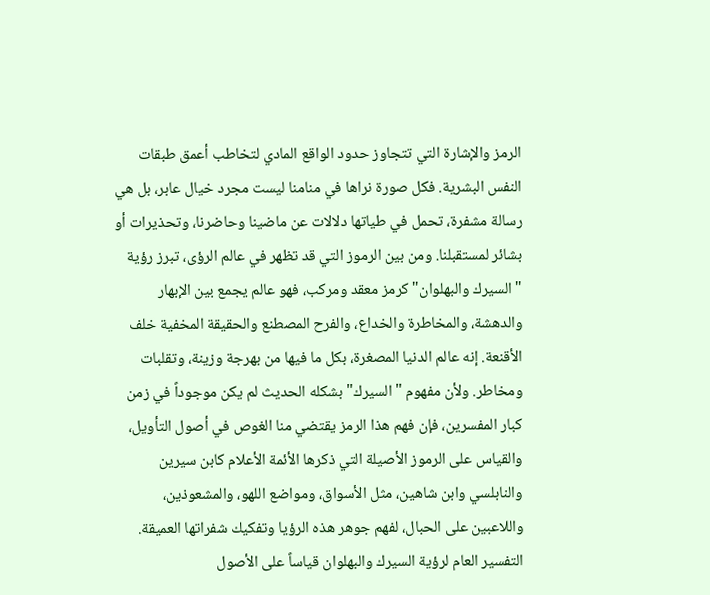الرمز والإشارة التي تتجاوز حدود الواقع المادي لتخاطب أعمق طبقات النفس البشرية. فكل صورة نراها في منامنا ليست مجرد خيال عابر، بل هي رسالة مشفرة، تحمل في طياتها دلالات عن ماضينا وحاضرنا، وتحذيرات أو بشائر لمستقبلنا. ومن بين الرموز التي قد تظهر في عالم الرؤى، تبرز رؤية "السيرك والبهلوان" كرمز معقد ومركب، فهو عالم يجمع بين الإبهار والدهشة، والمخاطرة والخداع، والفرح المصطنع والحقيقة المخفية خلف الأقنعة. إنه عالم الدنيا المصغرة، بكل ما فيها من بهرجة وزينة، وتقلبات ومخاطر. ولأن مفهوم "السيرك" بشكله الحديث لم يكن موجوداً في زمن كبار المفسرين، فإن فهم هذا الرمز يقتضي منا الغوص في أصول التأويل، والقياس على الرموز الأصيلة التي ذكرها الأئمة الأعلام كابن سيرين والنابلسي وابن شاهين، مثل الأسواق، ومواضع اللهو، والمشعوذين، واللاعبين على الحبال، لفهم جوهر هذه الرؤيا وتفكيك شفراتها العميقة. التفسير العام لرؤية السيرك والبهلوان قياساً على الأصول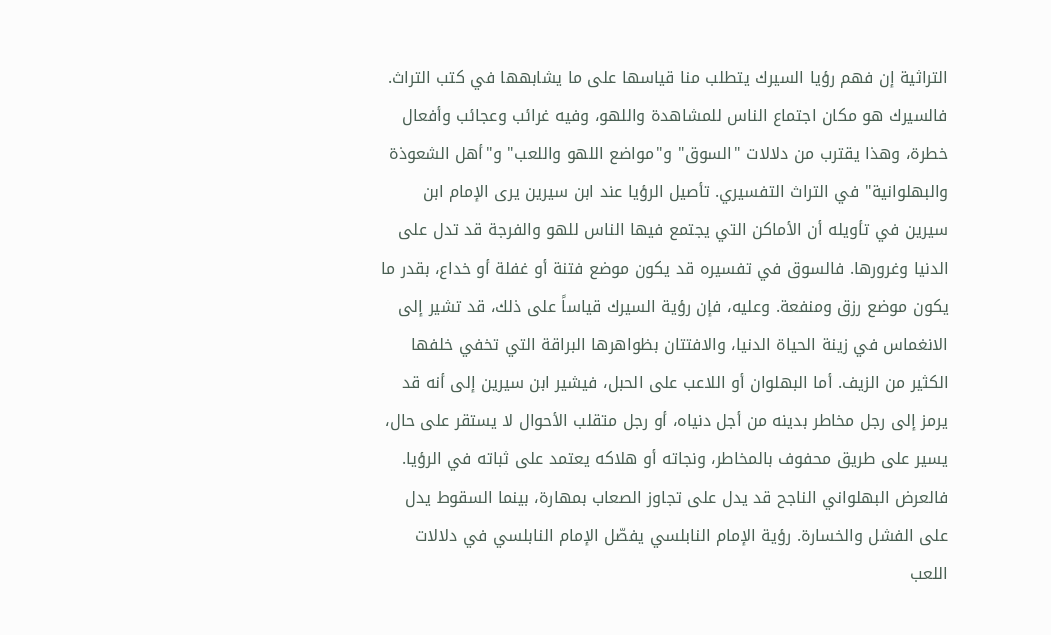التراثية إن فهم رؤيا السيرك يتطلب منا قياسها على ما يشابهها في كتب التراث. فالسيرك هو مكان اجتماع الناس للمشاهدة واللهو، وفيه غرائب وعجائب وأفعال خطرة، وهذا يقترب من دلالات "السوق" و"مواضع اللهو واللعب" و"أهل الشعوذة والبهلوانية" في التراث التفسيري. تأصيل الرؤيا عند ابن سيرين يرى الإمام ابن سيرين في تأويله أن الأماكن التي يجتمع فيها الناس للهو والفرجة قد تدل على الدنيا وغرورها. فالسوق في تفسيره قد يكون موضع فتنة أو غفلة أو خداع، بقدر ما يكون موضع رزق ومنفعة. وعليه، فإن رؤية السيرك قياساً على ذلك، قد تشير إلى الانغماس في زينة الحياة الدنيا، والافتتان بظواهرها البراقة التي تخفي خلفها الكثير من الزيف. أما البهلوان أو اللاعب على الحبل، فيشير ابن سيرين إلى أنه قد يرمز إلى رجل مخاطر بدينه من أجل دنياه، أو رجل متقلب الأحوال لا يستقر على حال، يسير على طريق محفوف بالمخاطر، ونجاته أو هلاكه يعتمد على ثباته في الرؤيا. فالعرض البهلواني الناجح قد يدل على تجاوز الصعاب بمهارة، بينما السقوط يدل على الفشل والخسارة. رؤية الإمام النابلسي يفصّل الإمام النابلسي في دلالات اللعب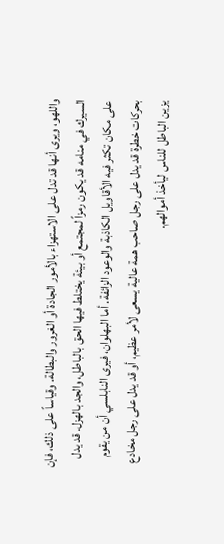واللهو، ويرى أنها قد تدل على الاستهزاء بالأمور الجادة أو الغرور والبطالة. وقياساً على ذلك، فإن السيرك في منامه قد يكون رمزاً لمجتمع أو بيئة يختلط فيها الحق بالباطل، والجد بالهزل. قد يدل على مكان تكثر فيه الأقاويل الكاذبة والوعود الزائفة. أما البهلوان، فيرى النابلسي أن من يقوم بحركات خطرة قد يدل على رجل صاحب همة عالية يسعى لأمر عظيم، أو قد يدل على رجل مخادع يزين الباطل للناس ليأخذ أموالهم.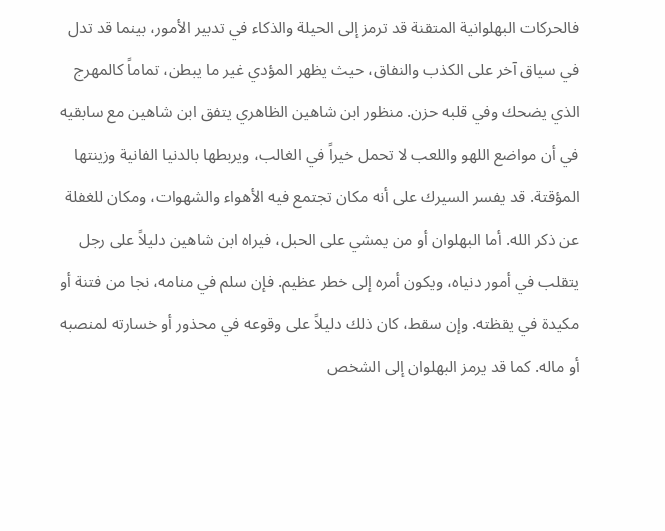فالحركات البهلوانية المتقنة قد ترمز إلى الحيلة والذكاء في تدبير الأمور، بينما قد تدل في سياق آخر على الكذب والنفاق، حيث يظهر المؤدي غير ما يبطن، تماماً كالمهرج الذي يضحك وفي قلبه حزن. منظور ابن شاهين الظاهري يتفق ابن شاهين مع سابقيه في أن مواضع اللهو واللعب لا تحمل خيراً في الغالب، ويربطها بالدنيا الفانية وزينتها المؤقتة. قد يفسر السيرك على أنه مكان تجتمع فيه الأهواء والشهوات، ومكان للغفلة عن ذكر الله. أما البهلوان أو من يمشي على الحبل، فيراه ابن شاهين دليلاً على رجل يتقلب في أمور دنياه، ويكون أمره إلى خطر عظيم. فإن سلم في منامه، نجا من فتنة أو مكيدة في يقظته. وإن سقط، كان ذلك دليلاً على وقوعه في محذور أو خسارته لمنصبه أو ماله. كما قد يرمز البهلوان إلى الشخص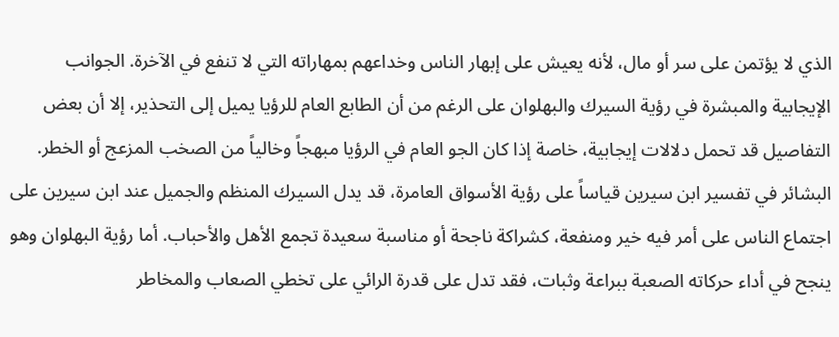الذي لا يؤتمن على سر أو مال، لأنه يعيش على إبهار الناس وخداعهم بمهاراته التي لا تنفع في الآخرة. الجوانب الإيجابية والمبشرة في رؤية السيرك والبهلوان على الرغم من أن الطابع العام للرؤيا يميل إلى التحذير، إلا أن بعض التفاصيل قد تحمل دلالات إيجابية، خاصة إذا كان الجو العام في الرؤيا مبهجاً وخالياً من الصخب المزعج أو الخطر. البشائر في تفسير ابن سيرين قياساً على رؤية الأسواق العامرة، قد يدل السيرك المنظم والجميل عند ابن سيرين على اجتماع الناس على أمر فيه خير ومنفعة، كشراكة ناجحة أو مناسبة سعيدة تجمع الأهل والأحباب. أما رؤية البهلوان وهو ينجح في أداء حركاته الصعبة ببراعة وثبات، فقد تدل على قدرة الرائي على تخطي الصعاب والمخاطر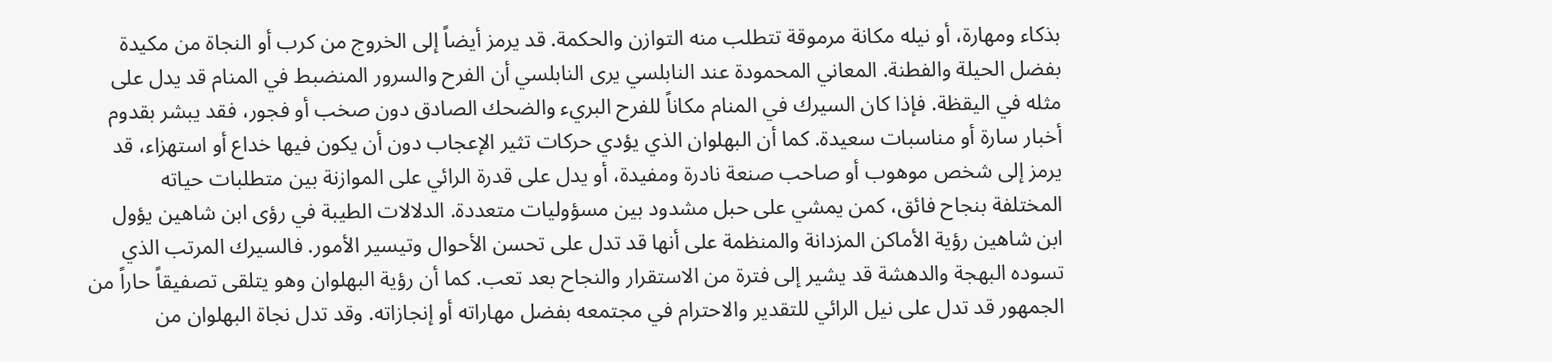بذكاء ومهارة، أو نيله مكانة مرموقة تتطلب منه التوازن والحكمة. قد يرمز أيضاً إلى الخروج من كرب أو النجاة من مكيدة بفضل الحيلة والفطنة. المعاني المحمودة عند النابلسي يرى النابلسي أن الفرح والسرور المنضبط في المنام قد يدل على مثله في اليقظة. فإذا كان السيرك في المنام مكاناً للفرح البريء والضحك الصادق دون صخب أو فجور، فقد يبشر بقدوم أخبار سارة أو مناسبات سعيدة. كما أن البهلوان الذي يؤدي حركات تثير الإعجاب دون أن يكون فيها خداع أو استهزاء، قد يرمز إلى شخص موهوب أو صاحب صنعة نادرة ومفيدة، أو يدل على قدرة الرائي على الموازنة بين متطلبات حياته المختلفة بنجاح فائق، كمن يمشي على حبل مشدود بين مسؤوليات متعددة. الدلالات الطيبة في رؤى ابن شاهين يؤول ابن شاهين رؤية الأماكن المزدانة والمنظمة على أنها قد تدل على تحسن الأحوال وتيسير الأمور. فالسيرك المرتب الذي تسوده البهجة والدهشة قد يشير إلى فترة من الاستقرار والنجاح بعد تعب. كما أن رؤية البهلوان وهو يتلقى تصفيقاً حاراً من الجمهور قد تدل على نيل الرائي للتقدير والاحترام في مجتمعه بفضل مهاراته أو إنجازاته. وقد تدل نجاة البهلوان من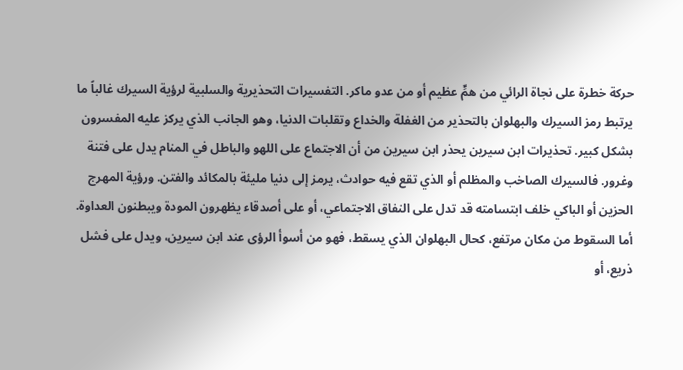حركة خطرة على نجاة الرائي من همٍّ عظيم أو من عدو ماكر. التفسيرات التحذيرية والسلبية لرؤية السيرك غالباً ما يرتبط رمز السيرك والبهلوان بالتحذير من الغفلة والخداع وتقلبات الدنيا، وهو الجانب الذي يركز عليه المفسرون بشكل كبير. تحذيرات ابن سيرين يحذر ابن سيرين من أن الاجتماع على اللهو والباطل في المنام يدل على فتنة وغرور. فالسيرك الصاخب والمظلم أو الذي تقع فيه حوادث، يرمز إلى دنيا مليئة بالمكائد والفتن. ورؤية المهرج الحزين أو الباكي خلف ابتسامته قد تدل على النفاق الاجتماعي، أو على أصدقاء يظهرون المودة ويبطنون العداوة. أما السقوط من مكان مرتفع، كحال البهلوان الذي يسقط، فهو من أسوأ الرؤى عند ابن سيرين، ويدل على فشل ذريع، أو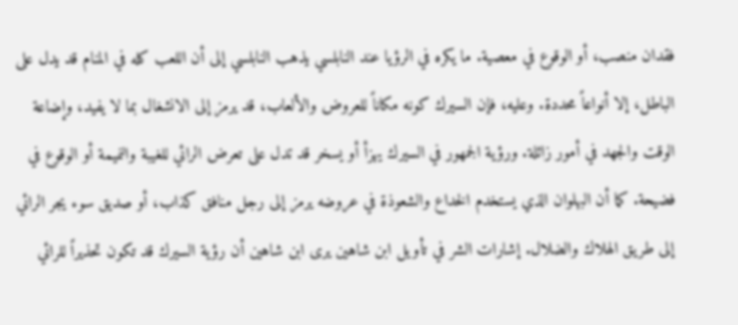فقدان منصب، أو الوقوع في معصية. ما يكره في الرؤيا عند النابلسي يذهب النابلسي إلى أن اللعب كله في المنام قد يدل على الباطل، إلا أنواعاً محددة. وعليه، فإن السيرك كونه مكاناً للعروض والألعاب، قد يرمز إلى الانشغال بما لا يفيد، وإضاعة الوقت والجهد في أمور زائلة. ورؤية الجمهور في السيرك يهزأ أو يسخر قد تدل على تعرض الرائي للغيبة والنميمة أو الوقوع في فضيحة. كما أن البهلوان الذي يستخدم الخداع والشعوذة في عروضه يرمز إلى رجل منافق كذاب، أو صديق سوء يجر الرائي إلى طريق الهلاك والضلال. إشارات الشر في تأويل ابن شاهين يرى ابن شاهين أن رؤية السيرك قد تكون تحذيراً للرائي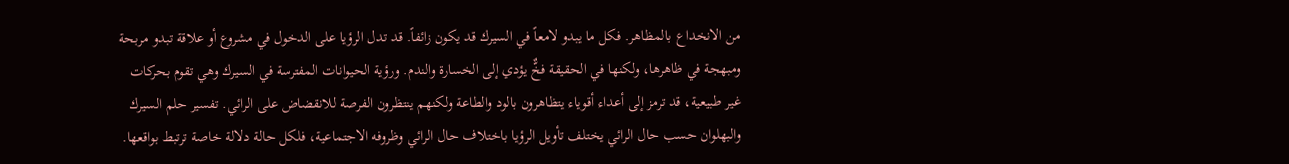من الانخداع بالمظاهر. فكل ما يبدو لامعاً في السيرك قد يكون زائفاً. قد تدل الرؤيا على الدخول في مشروع أو علاقة تبدو مربحة ومبهجة في ظاهرها، ولكنها في الحقيقة فخٌّ يؤدي إلى الخسارة والندم. ورؤية الحيوانات المفترسة في السيرك وهي تقوم بحركات غير طبيعية، قد ترمز إلى أعداء أقوياء يتظاهرون بالود والطاعة ولكنهم ينتظرون الفرصة للانقضاض على الرائي. تفسير حلم السيرك والبهلوان حسب حال الرائي يختلف تأويل الرؤيا باختلاف حال الرائي وظروفه الاجتماعية، فلكل حالة دلالة خاصة ترتبط بواقعها.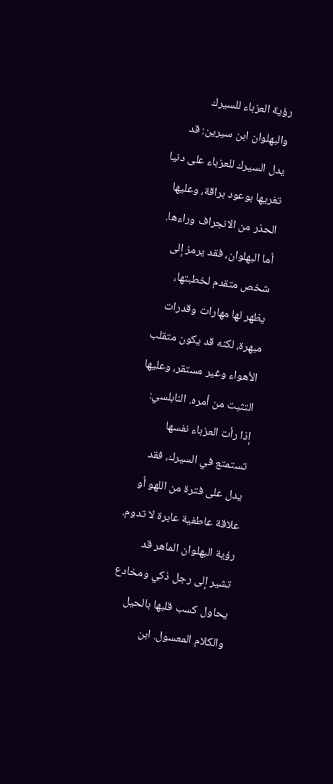رؤية العزباء للسيرك والبهلوان ابن سيرين: قد يدل السيرك للعزباء على دنيا تغريها بوعود براقة، وعليها الحذر من الانجراف وراءها. أما البهلوان، فقد يرمز إلى شخص متقدم لخطبتها، يظهر لها مهارات وقدرات مبهرة، لكنه قد يكون متقلب الأهواء وغير مستقر، وعليها التثبت من أمره. النابلسي: إذا رأت العزباء نفسها تستمتع في السيرك، فقد يدل على فترة من اللهو أو علاقة عاطفية عابرة لا تدوم. رؤية البهلوان الماهر قد تشير إلى رجل ذكي ومخادع يحاول كسب قلبها بالحيل والكلام المعسول. ابن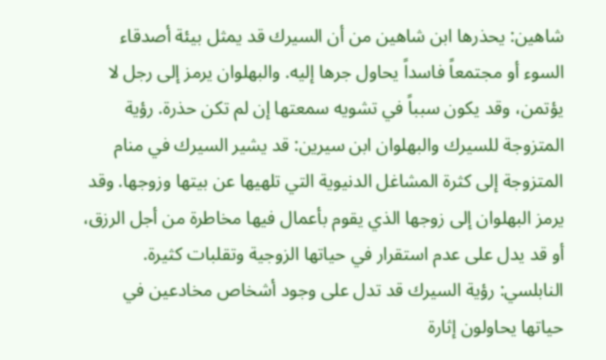شاهين: يحذرها ابن شاهين من أن السيرك قد يمثل بيئة أصدقاء السوء أو مجتمعاً فاسداً يحاول جرها إليه. والبهلوان يرمز إلى رجل لا يؤتمن، وقد يكون سبباً في تشويه سمعتها إن لم تكن حذرة. رؤية المتزوجة للسيرك والبهلوان ابن سيرين: قد يشير السيرك في منام المتزوجة إلى كثرة المشاغل الدنيوية التي تلهيها عن بيتها وزوجها. وقد يرمز البهلوان إلى زوجها الذي يقوم بأعمال فيها مخاطرة من أجل الرزق، أو قد يدل على عدم استقرار في حياتها الزوجية وتقلبات كثيرة. النابلسي: رؤية السيرك قد تدل على وجود أشخاص مخادعين في حياتها يحاولون إثارة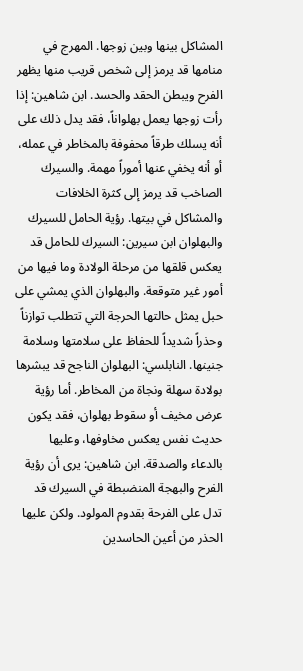المشاكل بينها وبين زوجها. المهرج في منامها قد يرمز إلى شخص قريب منها يظهر الفرح ويبطن الحقد والحسد. ابن شاهين: إذا رأت زوجها يعمل بهلواناً، فقد يدل ذلك على أنه يسلك طرقاً محفوفة بالمخاطر في عمله، أو أنه يخفي عنها أموراً مهمة. والسيرك الصاخب قد يرمز إلى كثرة الخلافات والمشاكل في بيتها. رؤية الحامل للسيرك والبهلوان ابن سيرين: السيرك للحامل قد يعكس قلقها من مرحلة الولادة وما فيها من أمور غير متوقعة. والبهلوان الذي يمشي على حبل يمثل حالتها الحرجة التي تتطلب توازناً وحذراً شديداً للحفاظ على سلامتها وسلامة جنينها. النابلسي: البهلوان الناجح قد يبشرها بولادة سهلة ونجاة من المخاطر. أما رؤية عرض مخيف أو سقوط بهلوان، فقد يكون حديث نفس يعكس مخاوفها، وعليها بالدعاء والصدقة. ابن شاهين: يرى أن رؤية الفرح والبهجة المنضبطة في السيرك قد تدل على الفرحة بقدوم المولود. ولكن عليها الحذر من أعين الحاسدين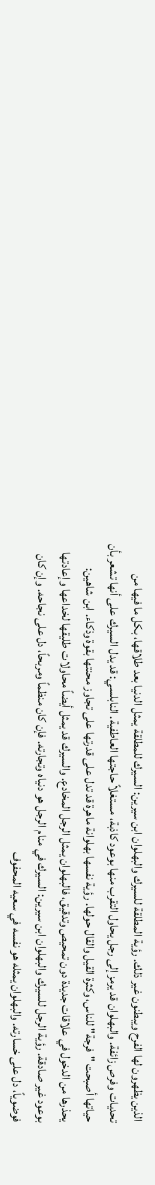الذين يظهرون لها الفرح ويبطنون غير ذلك. رؤية المطلقة للسيرك والبهلوان ابن سيرين: السيرك للمطلقة يمثل الدنيا بعد طلاقها، بكل ما فيها من تحديات وفرص زائفة. والبهلوان قد يرمز إلى رجل يحاول التقرب منها بوعود كاذبة، مستغلاً حاجتها العاطفية. النابلسي: قد يدل السيرك على أنها تشعر بأن حياتها أصبحت "فرجة" للناس، وكثرة القيل والقال حولها. رؤية نفسها بهلوانة ماهرة قد تدل على قدرتها على تجاوز محنتها بقوة وذكاء. ابن شاهين: يحذرها من الدخول في علاقات جديدة دون تمحيص وتدقيق، فالبهلوان يمثل الرجل المخادع. والسيرك قد يمثل أيضاً محاولات طليقها لخداعها وإعادتها بوعود غير صادقة. رؤية الرجل للسيرك والبهلوان ابن سيرين: السيرك في منام الرجل هو دنياه وتجارته. فإن كان منظماً ومربحاً، دل على نجاحه. وإن كان فوضوياً، دل على خسارته. والبهلوان يمثله هو نفسه في سعيه المحفوف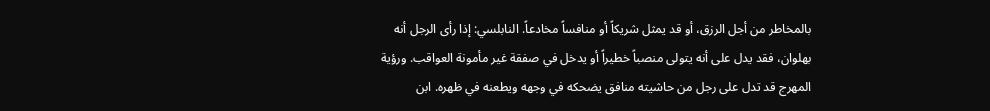بالمخاطر من أجل الرزق، أو قد يمثل شريكاً أو منافساً مخادعاً. النابلسي: إذا رأى الرجل أنه بهلوان، فقد يدل على أنه يتولى منصباً خطيراً أو يدخل في صفقة غير مأمونة العواقب. ورؤية المهرج قد تدل على رجل من حاشيته منافق يضحكه في وجهه ويطعنه في ظهره. ابن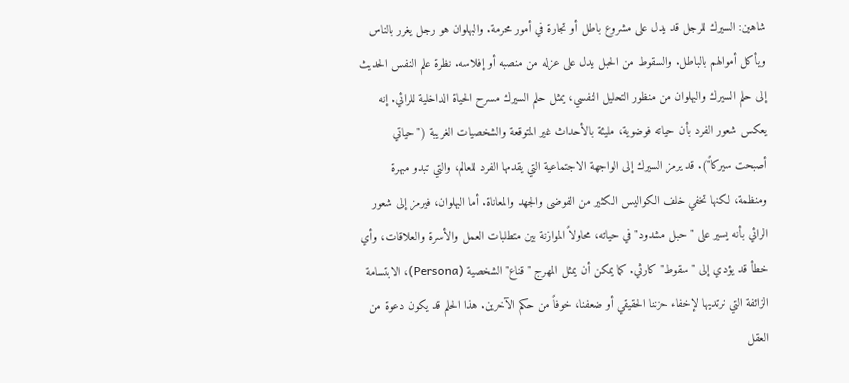شاهين: السيرك للرجل قد يدل على مشروع باطل أو تجارة في أمور محرمة. والبهلوان هو رجل يغرر بالناس ويأكل أموالهم بالباطل. والسقوط من الحبل يدل على عزله من منصبه أو إفلاسه. نظرة علم النفس الحديث إلى حلم السيرك والبهلوان من منظور التحليل النفسي، يمثل حلم السيرك مسرح الحياة الداخلية للرائي. إنه يعكس شعور الفرد بأن حياته فوضوية، مليئة بالأحداث غير المتوقعة والشخصيات الغريبة ("حياتي أصبحت سيركاً"). قد يرمز السيرك إلى الواجهة الاجتماعية التي يقدمها الفرد للعالم، والتي تبدو مبهرة ومنظمة، لكنها تخفي خلف الكواليس الكثير من الفوضى والجهد والمعاناة. أما البهلوان، فيرمز إلى شعور الرائي بأنه يسير على "حبل مشدود" في حياته، محاولاً الموازنة بين متطلبات العمل والأسرة والعلاقات، وأي خطأ قد يؤدي إلى "سقوط" كارثي. كما يمكن أن يمثل المهرج "قناع" الشخصية (Persona)، الابتسامة الزائفة التي نرتديها لإخفاء حزننا الحقيقي أو ضعفنا، خوفاً من حكم الآخرين. هذا الحلم قد يكون دعوة من العقل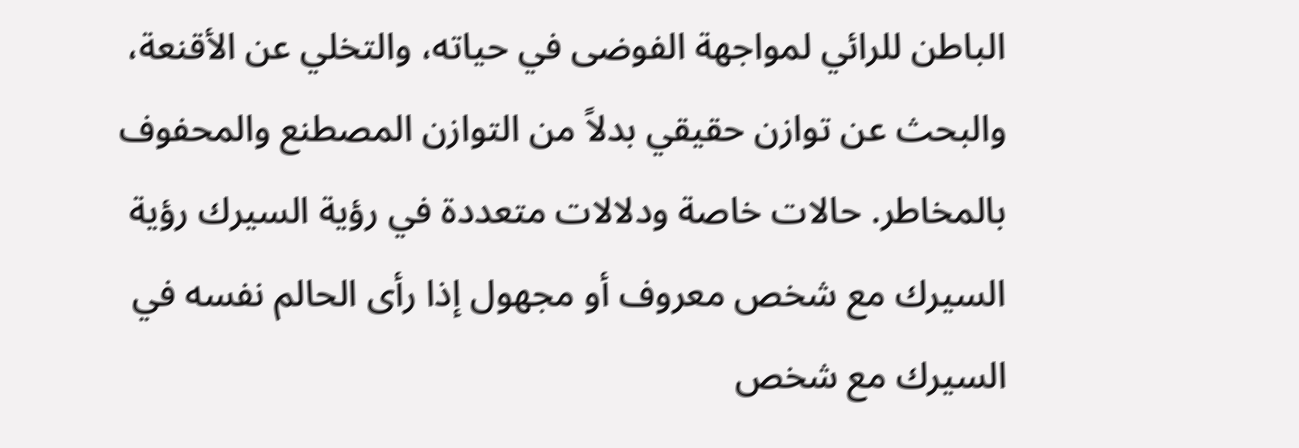الباطن للرائي لمواجهة الفوضى في حياته، والتخلي عن الأقنعة، والبحث عن توازن حقيقي بدلاً من التوازن المصطنع والمحفوف بالمخاطر. حالات خاصة ودلالات متعددة في رؤية السيرك رؤية السيرك مع شخص معروف أو مجهول إذا رأى الحالم نفسه في السيرك مع شخص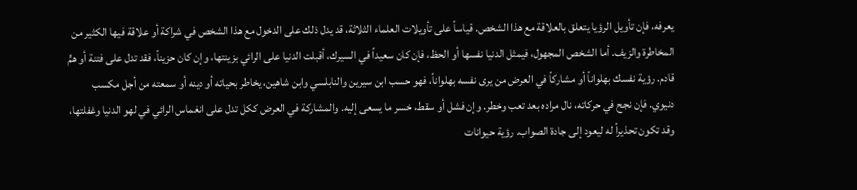يعرفه، فإن تأويل الرؤيا يتعلق بالعلاقة مع هذا الشخص. قياساً على تأويلات العلماء الثلاثة، قد يدل ذلك على الدخول مع هذا الشخص في شراكة أو علاقة فيها الكثير من المخاطرة والزيف. أما الشخص المجهول، فيمثل الدنيا نفسها أو الحظ، فإن كان سعيداً في السيرك، أقبلت الدنيا على الرائي بزينتها، وإن كان حزيناً، فقد تدل على فتنة أو همٍّ قادم. رؤية نفسك بهلواناً أو مشاركاً في العرض من يرى نفسه بهلواناً، فهو حسب ابن سيرين والنابلسي وابن شاهين، يخاطر بحياته أو دينه أو سمعته من أجل مكسب دنيوي. فإن نجح في حركاته، نال مراده بعد تعب وخطر. وإن فشل أو سقط، خسر ما يسعى إليه. والمشاركة في العرض ككل تدل على انغماس الرائي في لهو الدنيا وغفلتها، وقد تكون تحذيراً له ليعود إلى جادة الصواب. رؤية حيوانات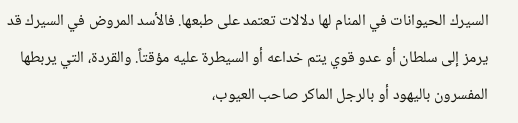السيرك الحيوانات في المنام لها دلالات تعتمد على طبعها. فالأسد المروض في السيرك قد يرمز إلى سلطان أو عدو قوي يتم خداعه أو السيطرة عليه مؤقتاً. والقردة، التي يربطها المفسرون باليهود أو بالرجل الماكر صاحب العيوب،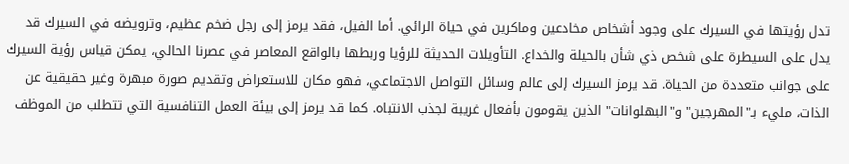تدل رؤيتها في السيرك على وجود أشخاص مخادعين وماكرين في حياة الرائي. أما الفيل، فقد يرمز إلى رجل ضخم عظيم، وترويضه في السيرك قد يدل على السيطرة على شخص ذي شأن بالحيلة والخداع. التأويلات الحديثة للرؤيا وربطها بالواقع المعاصر في عصرنا الحالي، يمكن قياس رؤية السيرك على جوانب متعددة من الحياة. قد يرمز السيرك إلى عالم وسائل التواصل الاجتماعي، فهو مكان للاستعراض وتقديم صورة مبهرة وغير حقيقية عن الذات، مليء بـ"المهرجين" و"البهلوانات" الذين يقومون بأفعال غريبة لجذب الانتباه. كما قد يرمز إلى بيئة العمل التنافسية التي تتطلب من الموظف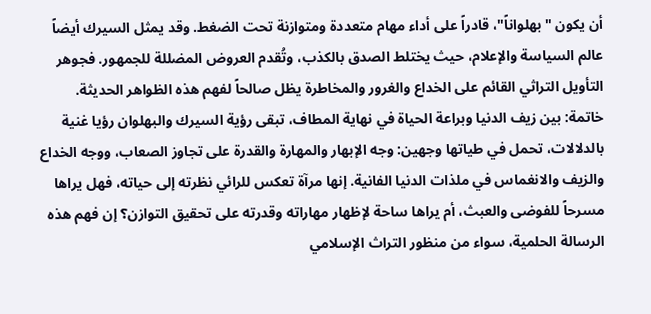أن يكون "بهلواناً"، قادراً على أداء مهام متعددة ومتوازنة تحت الضغط. وقد يمثل السيرك أيضاً عالم السياسة والإعلام، حيث يختلط الصدق بالكذب، وتُقدم العروض المضللة للجمهور. فجوهر التأويل التراثي القائم على الخداع والغرور والمخاطرة يظل صالحاً لفهم هذه الظواهر الحديثة. خاتمة: بين زيف الدنيا وبراعة الحياة في نهاية المطاف، تبقى رؤية السيرك والبهلوان رؤيا غنية بالدلالات، تحمل في طياتها وجهين: وجه الإبهار والمهارة والقدرة على تجاوز الصعاب، ووجه الخداع والزيف والانغماس في ملذات الدنيا الفانية. إنها مرآة تعكس للرائي نظرته إلى حياته، فهل يراها مسرحاً للفوضى والعبث، أم يراها ساحة لإظهار مهاراته وقدرته على تحقيق التوازن؟ إن فهم هذه الرسالة الحلمية، سواء من منظور التراث الإسلامي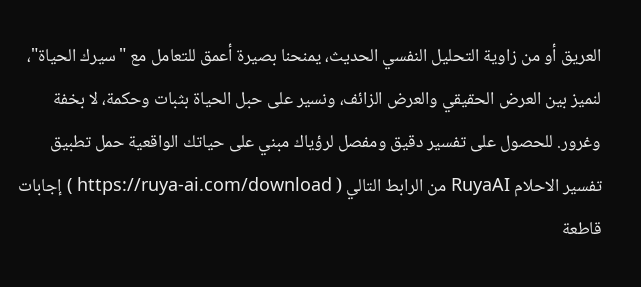العريق أو من زاوية التحليل النفسي الحديث، يمنحنا بصيرة أعمق للتعامل مع "سيرك الحياة"، لنميز بين العرض الحقيقي والعرض الزائف، ونسير على حبل الحياة بثبات وحكمة، لا بخفة وغرور. للحصول على تفسير دقيق ومفصل لرؤياك مبني على حياتك الواقعية حمل تطبيق تفسير الاحلام RuyaAI من الرابط التالي ( https://ruya-ai.com/download ) إجابات قاطعة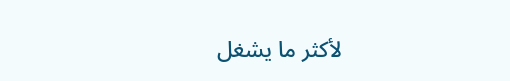لأكثر ما يشغل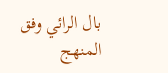بال الرائي وفق المنهج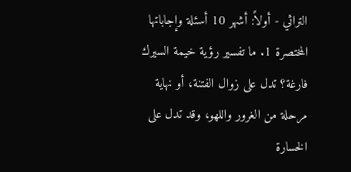التراثي - أولاً: أشهر 10 أسئلة وإجاباتها المختصرة 1. ما تفسير رؤية خيمة السيرك فارغة؟ تدل على زوال الفتنة، أو نهاية مرحلة من الغرور واللهو، وقد تدل على الخسارة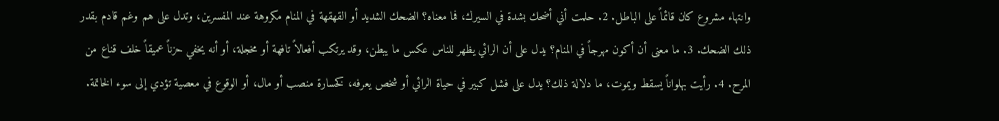وانتهاء مشروع كان قائماً على الباطل. 2. حلمت أني أضحك بشدة في السيرك، فما معناه؟ الضحك الشديد أو القهقهة في المنام مكروهة عند المفسرين، وتدل على هم وغم قادم بقدر ذلك الضحك. 3. ما معنى أن أكون مهرجاً في المنام؟ يدل على أن الرائي يظهر للناس عكس ما يبطن، وقد يرتكب أفعالاً تافهة أو مخجلة، أو أنه يخفي حزناً عميقاً خلف قناع من المرح. 4. رأيت بهلواناً يسقط ويموت، ما دلالة ذلك؟ يدل على فشل كبير في حياة الرائي أو شخص يعرفه، كخسارة منصب أو مال، أو الوقوع في معصية تؤدي إلى سوء الخاتمة.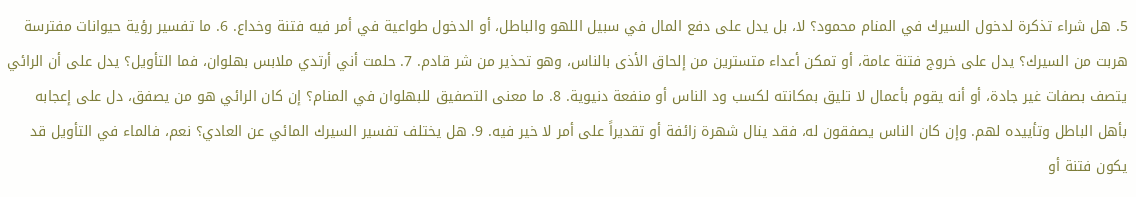5. هل شراء تذكرة لدخول السيرك في المنام محمود؟ لا، بل يدل على دفع المال في سبيل اللهو والباطل، أو الدخول طواعية في أمر فيه فتنة وخداع. 6. ما تفسير رؤية حيوانات مفترسة هربت من السيرك؟ يدل على خروج فتنة عامة، أو تمكن أعداء متسترين من إلحاق الأذى بالناس، وهو تحذير من شر قادم. 7. حلمت أني أرتدي ملابس بهلوان، فما التأويل؟ يدل على أن الرائي يتصف بصفات غير جادة، أو أنه يقوم بأعمال لا تليق بمكانته لكسب ود الناس أو منفعة دنيوية. 8. ما معنى التصفيق للبهلوان في المنام؟ إن كان الرائي هو من يصفق، دل على إعجابه بأهل الباطل وتأييده لهم. وإن كان الناس يصفقون له، فقد ينال شهرة زائفة أو تقديراً على أمر لا خير فيه. 9. هل يختلف تفسير السيرك المائي عن العادي؟ نعم، فالماء في التأويل قد يكون فتنة أو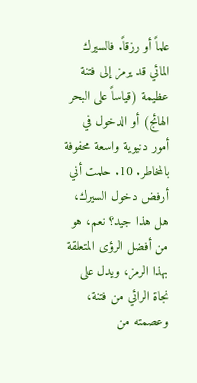علماً أو رزقاً. فالسيرك المائي قد يرمز إلى فتنة عظيمة (قياساً على البحر الهائج) أو الدخول في أمور دنيوية واسعة محفوفة بالمخاطر. 10. حلمت أني أرفض دخول السيرك، هل هذا جيد؟ نعم، هو من أفضل الرؤى المتعلقة بهذا الرمز، ويدل على نجاة الرائي من فتنة، وعصمته من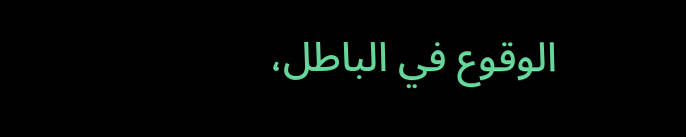الوقوع في الباطل،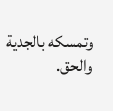وتمسكه بالجدية والحق.